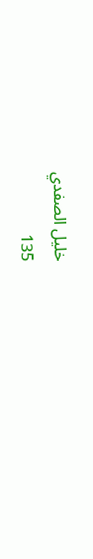خليل الصفدي
135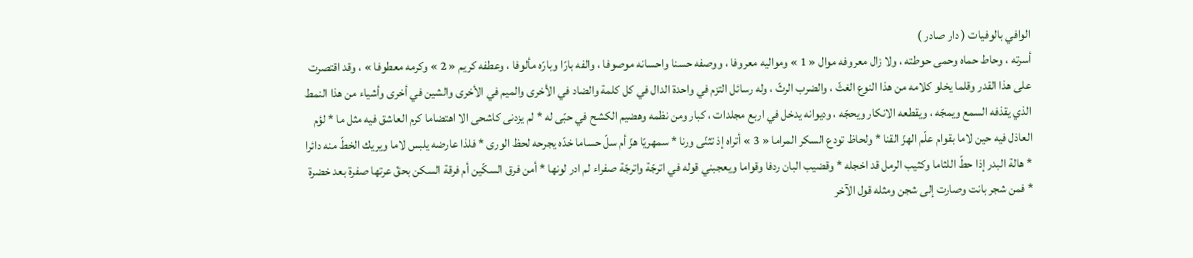الوافي بالوفيات ( دار صادر )
أسرته ، وحاط حماه وحمى حوطته ، ولا زال معروفه موال « 1 » ومواليه معروفا ، ووصفه حسنا واحسانه موصوفا ، والفه بارّا وبارّه مألوفا ، وعطفه كريم « 2 » وكرمه معطوفا » ، وقد اقتصرت على هذا القدر وقلما يخلو كلامه من هذا النوع الغثّ ، والضرب الرثّ ، وله رسائل التزم في واحدة الدال في كل كلمة والضاد في الأخرى والميم في الأخرى والشين في أخرى وأشياء من هذا النمط الذي يقذفه السمع ويمجّه ، ويقطعه الانكار ويحجّه ، وديوانه يدخل في اربع مجلدات ، كبار ومن نظمه وهضيم الكشح في حبّى له * لم يزدنى كاشحى الا اهتضاما كرم العاشق فيه مثل ما * لؤم العاذل فيه حين لاما بقوام علّم الهزّ القنا * ولحاظ تودع السكر المراما « 3 » أتراه إذ تثنّى ورنا * سمهريّا هزّ أم سلّ حساما خدّه يجرحه لحظ الورى * فلذا عارضه يلبس لاما ويريك الخطّ منه دائرا * هالة البدر إذا حطّ اللثاما وكثيب الرمل قد اخجله * وقضيب البان ردفا وقواما ويعجبني قوله في اترجّة واترجّة صفراء لم ادر لونها * أمن فرق السكّين أم فرقة السكن بحقّ عرتها صفرة بعد خضرة * فمن شجر بانت وصارت إلى شجن ومثله قول الآخر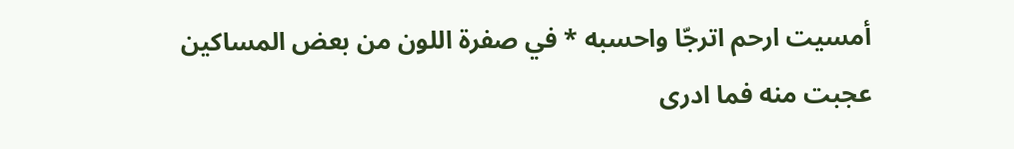أمسيت ارحم اترجّا واحسبه * في صفرة اللون من بعض المساكين عجبت منه فما ادرى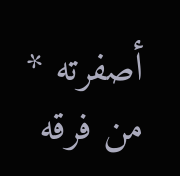أصفرته * من فرقه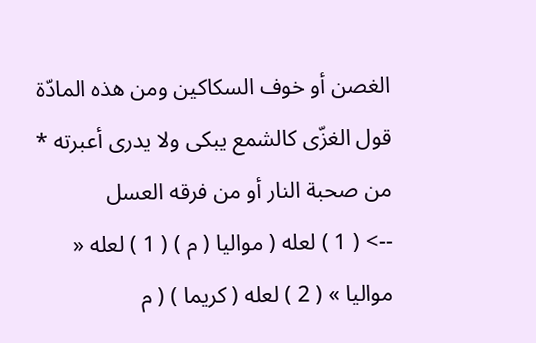الغصن أو خوف السكاكين ومن هذه المادّة قول الغزّى كالشمع يبكى ولا يدرى أعبرته * من صحبة النار أو من فرقه العسل
--> ( 1 ) لعله ( مواليا ( م ) ( 1 ) لعله « مواليا » ( 2 ) لعله ( كريما ) ( م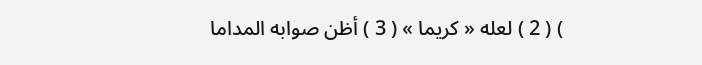) ( 2 ) لعله « كريما » ( 3 ) أظن صوابه المداما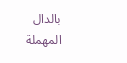بالدال المهملة